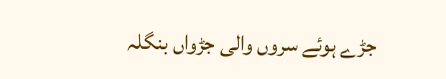جڑے ہوئے سروں والی جڑواں بنگلہ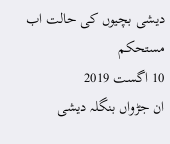دیشی بچیوں کی حالت اب مستحکم
10 اگست 2019
ان جڑواں بنگلہ دیشی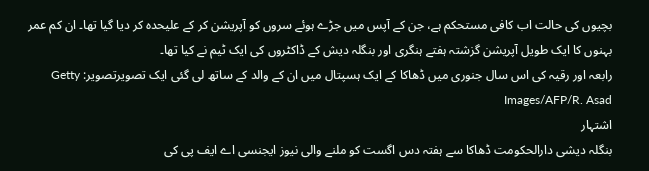بچیوں کی حالت اب کافی مستحکم ہے، جن کے آپس میں جڑے ہوئے سروں کو آپریشن کر کے علیحدہ کر دیا گیا تھا۔ ان کم عمر بہنوں کا ایک طویل آپریشن گزشتہ ہفتے ہنگری اور بنگلہ دیش کے ڈاکٹروں کی ایک ٹیم نے کیا تھا۔
رابعہ اور رقیہ کی اس سال جنوری میں ڈھاکا کے ایک ہسپتال میں ان کے والد کے ساتھ لی گئی ایک تصویرتصویر: Getty Images/AFP/R. Asad
اشتہار
بنگلہ دیشی دارالحکومت ڈھاکا سے ہفتہ دس اگست کو ملنے والی نیوز ایجنسی اے ایف پی کی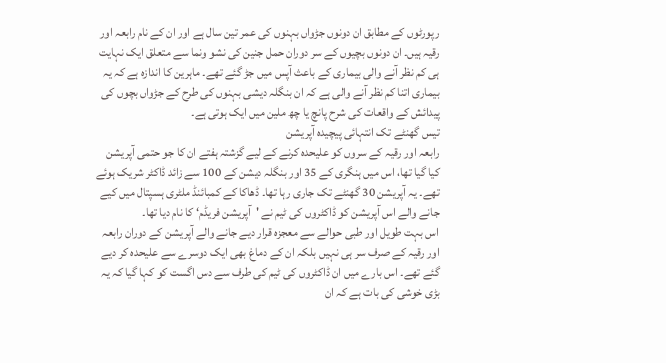رپورٹوں کے مطابق ان دونوں جڑواں بہنوں کی عمر تین سال ہے اور ان کے نام رابعہ اور رقیہ ہیں۔ ان دونوں بچیوں کے سر دوران حمل جنین کی نشو ونما سے متعلق ایک نہایت ہی کم نظر آنے والی بیماری کے باعث آپس میں جڑ گئے تھے۔ ماہرین کا اندازہ ہے کہ یہ بیماری اتنا کم نظر آنے والی ہے کہ ان بنگلہ دیشی بہنوں کی طرح کے جڑواں بچوں کی پیدائش کے واقعات کی شرح پانچ یا چھ ملین میں ایک ہوتی ہے۔
تیس گھنٹے تک انتہائی پیچیدہ آپریشن
رابعہ اور رقیہ کے سروں کو علیحدہ کرنے کے لیے گزشتہ ہفتے ان کا جو حتمی آپریشن کیا گیا تھا، اس میں ہنگری کے 35 اور بنگلہ دیشن کے 100 سے زائد ڈاکٹر شریک ہوئے تھے۔ یہ آپریشن 30 گھنٹے تک جاری رہا تھا۔ ڈھاکا کے کمبائنڈ ملٹری ہسپتال میں کیے جانے والے اس آپریشن کو ڈاکٹروں کی ٹیم نے 'آپریشن فریڈم‘ کا نام دیا تھا۔
اس بہت طویل اور طبی حوالے سے معجزہ قرار دیے جانے والے آپریشن کے دوران رابعہ اور رقیہ کے صرف سر ہی نہیں بلکہ ان کے دماغ بھی ایک دوسرے سے علیحدہ کر دیے گئے تھے۔ اس بارے میں ان ڈاکٹروں کی ٹیم کی طرف سے دس اگست کو کہا گیا کہ یہ بڑی خوشی کی بات ہے کہ ان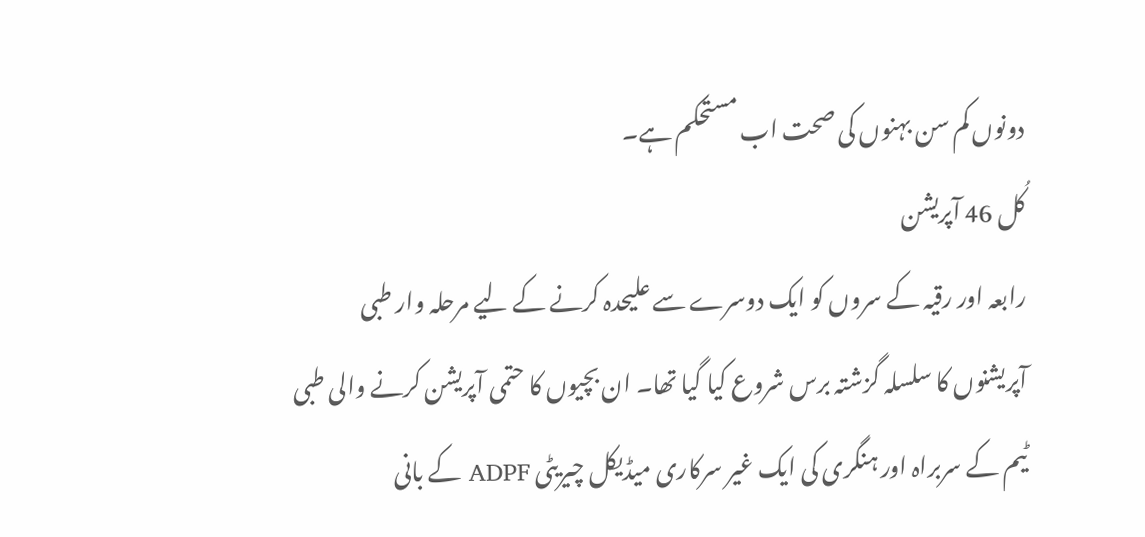دونوں کم سن بہنوں کی صحت اب مستحکم ہے۔
کُل 46 آپریشن
رابعہ اور رقیہ کے سروں کو ایک دوسرے سے علیحدہ کرنے کے لیے مرحلہ وار طبی آپریشنوں کا سلسلہ گزشتہ برس شروع کیا گیا تھا۔ ان بچیوں کا حتمی آپریشن کرنے والی طبی ٹیم کے سربراہ اور ہنگری کی ایک غیر سرکاری میڈیکل چیریٹی ADPF کے بانی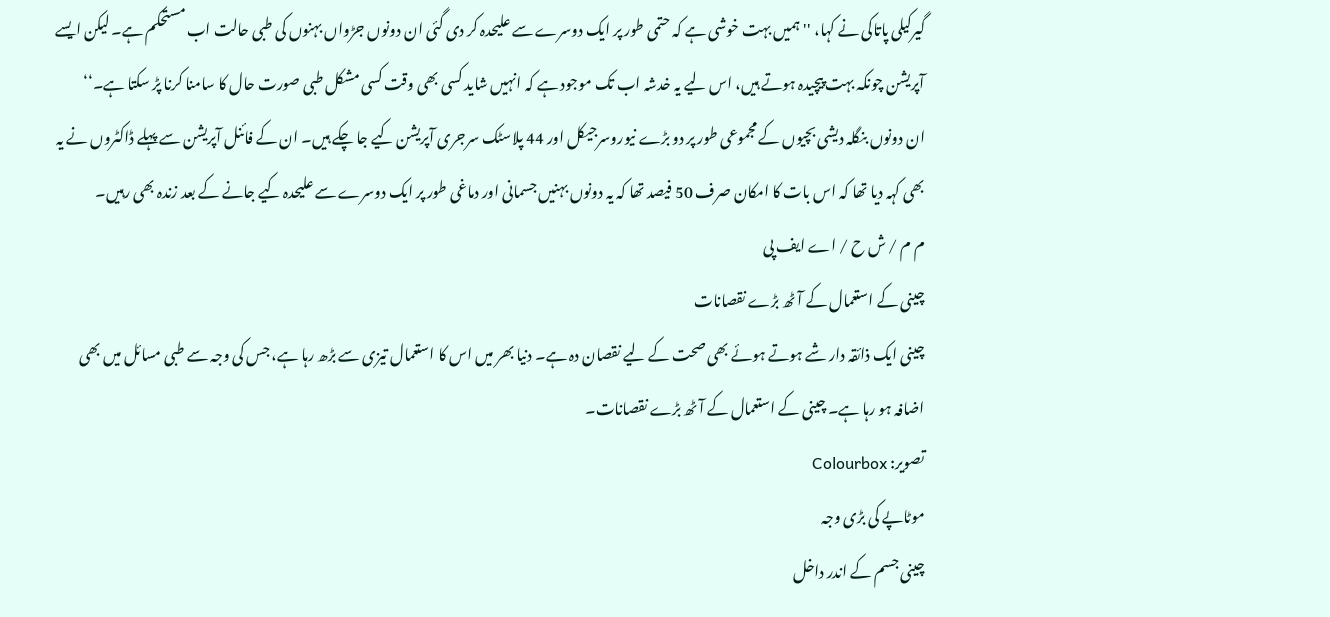گیرکیلی پاتاکی نے کہا، ''ہمیں بہت خوشی ہے کہ حتمی طور پر ایک دوسرے سے علیحدہ کر دی گئی ان دونوں جڑواں بہنوں کی طبی حالت اب مستحکم ہے۔ لیکن ایسے آپریشن چونکہ بہت پیچیدہ ہوتے ہیں، اس لیے یہ خدشہ اب تک موجود ہے کہ انہیں شاید کسی بھی وقت کسی مشکل طبی صورت حال کا سامنا کرنا پڑ سکتا ہے۔‘‘
ان دونوں بنگلہ دیشی بچیوں کے مجموعی طور پر دو بڑے نیوروسرجیکل اور 44 پلاسٹک سرجری آپریشن کیے جا چکے ہیں۔ ان کے فائنل آپریشن سے پہلے ڈاکٹروں نے یہ بھی کہہ دیا تھا کہ اس بات کا امکان صرف 50 فیصد تھا کہ یہ دونوں بہنیں جسمانی اور دماغی طور پر ایک دوسرے سے علیحدہ کیے جانے کے بعد زندہ بھی رہیں۔
م م / ش ح / اے ایف پی
چینی کے استعمال کے آٹھ بڑے نقصانات
چینی ایک ذائقہ دار شے ہوتے ہوئے بھی صحت کے لیے نقصان دہ ہے۔ دنیا بھر میں اس کا استعمال تیزی سے بڑھ رہا ہے، جس کی وجہ سے طبی مسائل میں بھی اضافہ ہو رہا ہے۔ چینی کے استعمال کے آٹھ بڑے نقصانات۔
تصویر: Colourbox
موٹاپے کی بڑی وجہ
چینی جسم کے اندر داخل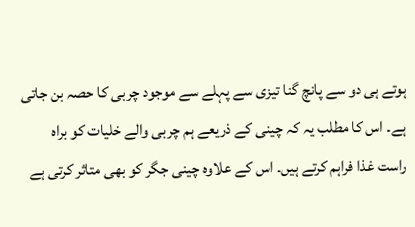ہوتے ہی دو سے پانچ گنا تیزی سے پہلے سے موجود چربی کا حصہ بن جاتی ہے۔ اس کا مطلب یہ کہ چینی کے ذریعے ہم چربی والے خلیات کو براہ راست غذا فراہم کرتے ہیں۔ اس کے علاوہ چینی جگر کو بھی متاثر کرتی ہے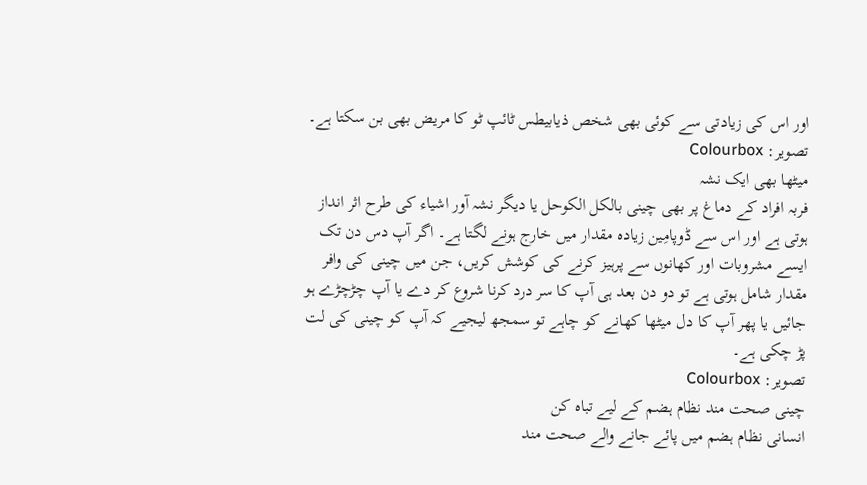اور اس کی زیادتی سے کوئی بھی شخص ذیابیطس ٹائپ ٹو کا مریض بھی بن سکتا ہے۔
تصویر: Colourbox
میٹھا بھی ایک نشہ
فربہ افراد کے دماغ پر بھی چینی بالکل الکوحل یا دیگر نشہ آور اشیاء کی طرح اثر انداز ہوتی ہے اور اس سے ڈوپامِین زیادہ مقدار میں خارج ہونے لگتا ہے۔ اگر آپ دس دن تک ایسے مشروبات اور کھانوں سے پرہیز کرنے کی کوشش کریں، جن میں چینی کی وافر مقدار شامل ہوتی ہے تو دو دن بعد ہی آپ کا سر درد کرنا شروع کر دے یا آپ چڑچڑے ہو جائیں یا پھر آپ کا دل میٹھا کھانے کو چاہے تو سمجھ لیجیے کہ آپ کو چینی کی لت پڑ چکی ہے۔
تصویر: Colourbox
چینی صحت مند نظام ہضم کے لیے تباہ کن
انسانی نظام ہضم میں پائے جانے والے صحت مند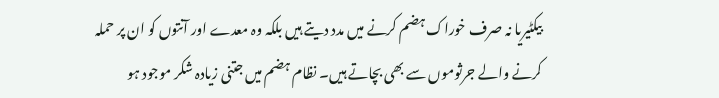بیکٹیریا نہ صرف خوراک ہضم کرنے میں مدد دیتے ہیں بلکہ وہ معدے اور آنتوں کو ان پر حملہ کرنے والے جرثوموں سے بھی بچاتے ہیں۔ نظام ہضم میں جتنی زیادہ شکر موجود ہو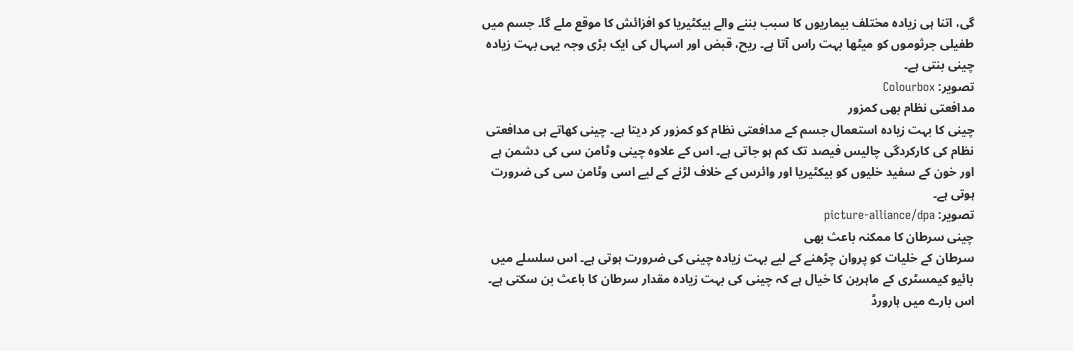گی، اتنا ہی زیادہ مختلف بیماریوں کا سبب بننے والے بیکٹیریا کو افزائش کا موقع ملے گا۔ جسم میں طفیلی جرثوموں کو میٹھا بہت راس آتا ہے۔ ریح، قبض اور اسہال کی ایک بڑی وجہ یہی بہت زیادہ چینی بنتی ہے۔
تصویر: Colourbox
مدافعتی نظام بھی کمزور
چینی کا بہت زیادہ استعمال جسم کے مدافعتی نظام کو کمزور کر دیتا ہے۔ چینی کھاتے ہی مدافعتی نظام کی کارکردگی چالیس فیصد تک کم ہو جاتی ہے۔ اس کے علاوہ چینی وٹامن سی کی دشمن ہے اور خون کے سفید خلیوں کو بیکٹیریا اور وائرس کے خلاف لڑنے کے لیے اسی وٹامن سی کی ضرورت ہوتی ہے۔
تصویر: picture-alliance/dpa
چینی سرطان کا ممکنہ باعث بھی
سرطان کے خلیات کو پروان چڑھنے کے لیے بہت زیادہ چینی کی ضرورت ہوتی ہے۔ اس سلسلے میں بائیو کیمسٹری کے ماہرین کا خیال ہے کہ چینی کی بہت زیادہ مقدار سرطان کا باعث بن سکتی ہے۔ اس بارے میں ہارورڈ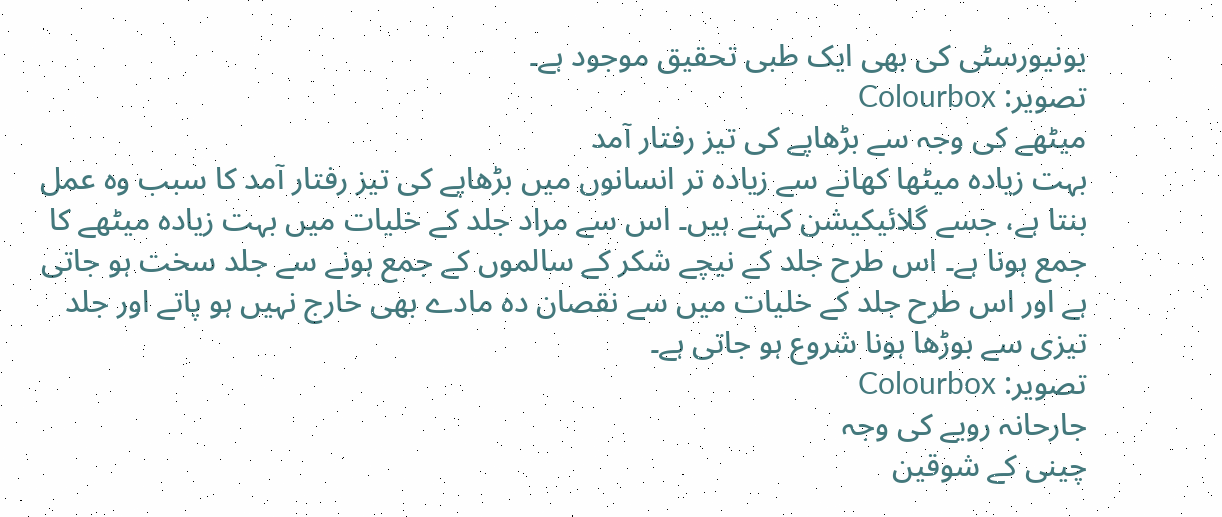یونیورسٹی کی بھی ایک طبی تحقیق موجود ہے۔
تصویر: Colourbox
میٹھے کی وجہ سے بڑھاپے کی تیز رفتار آمد
بہت زیادہ میٹھا کھانے سے زیادہ تر انسانوں میں بڑھاپے کی تیز رفتار آمد کا سبب وہ عمل بنتا ہے، جسے گلائیکیشن کہتے ہیں۔ اس سے مراد جلد کے خلیات میں بہت زیادہ میٹھے کا جمع ہونا ہے۔ اس طرح جلد کے نیچے شکر کے سالموں کے جمع ہونے سے جلد سخت ہو جاتی ہے اور اس طرح جلد کے خلیات میں سے نقصان دہ مادے بھی خارج نہیں ہو پاتے اور جلد تیزی سے بوڑھا ہونا شروع ہو جاتی ہے۔
تصویر: Colourbox
جارحانہ رویے کی وجہ
چینی کے شوقین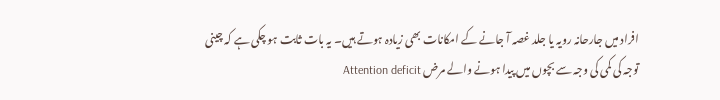افراد میں جارحانہ رویہ یا جلد غصہ آ جانے کے امکانات بھی زیادہ ہوتے ہیں۔ یہ بات ثابت ہو چکی ہے کہ چینی توجہ کی کمی کی وجہ سے بچوں میں پیدا ہونے والے مرض Attention deficit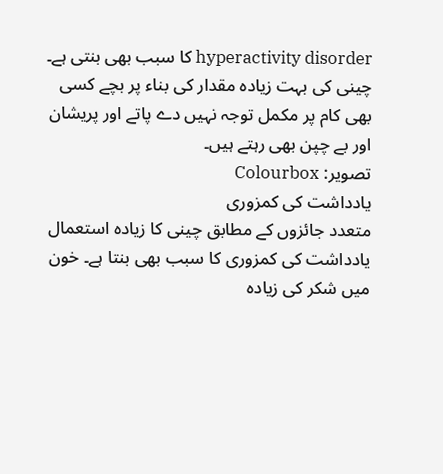hyperactivity disorder کا سبب بھی بنتی ہے۔ چینی کی بہت زیادہ مقدار کی بناء پر بچے کسی بھی کام پر مکمل توجہ نہیں دے پاتے اور پریشان اور بے چپن بھی رہتے ہیں۔
تصویر: Colourbox
یادداشت کی کمزوری
متعدد جائزوں کے مطابق چینی کا زیادہ استعمال یادداشت کی کمزوری کا سبب بھی بنتا ہے۔ خون میں شکر کی زیادہ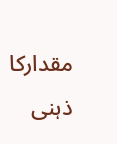مقدارکا ذہنی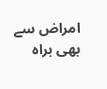امراض سے بھی براہ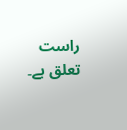راست تعلق ہے۔